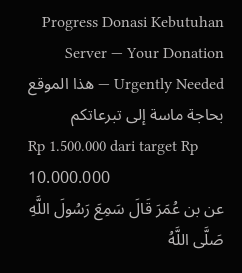Progress Donasi Kebutuhan Server — Your Donation Urgently Needed — هذا الموقع بحاجة ماسة إلى تبرعاتكم
Rp 1.500.000 dari target Rp 10.000.000
عن بن عُمَرَ قَالَ سَمِعَ رَسُولَ اللَّهِ صَلَّى اللَّهُ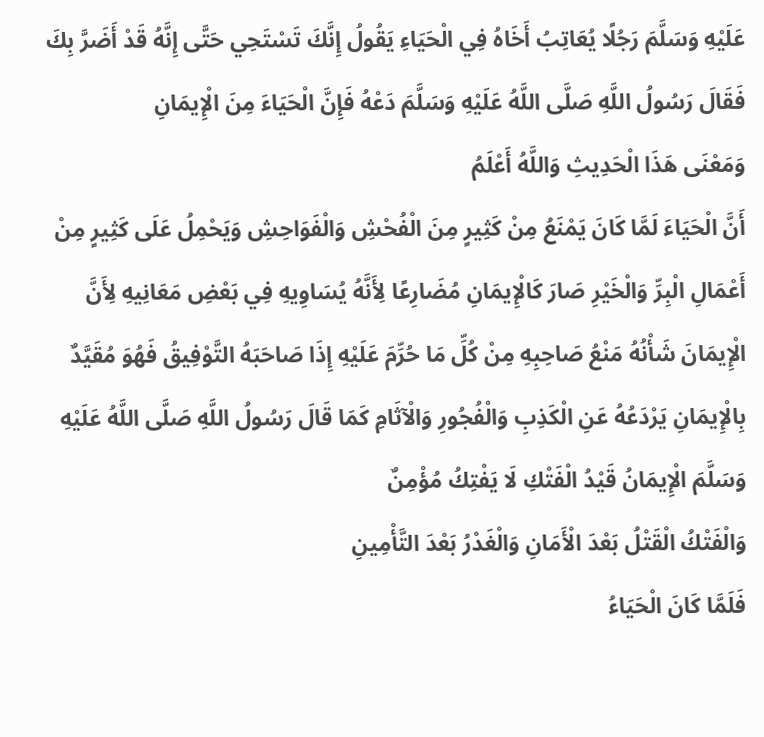عَلَيْهِ وَسَلَّمَ رَجُلًا يُعَاتِبُ أَخَاهُ فِي الْحَيَاءِ يَقُولُ إِنَّكَ تَسْتَحِي حَتَّى إِنَّهُ قَدْ أَضَرَّ بِكَ فَقَالَ رَسُولُ اللَّهِ صَلَّى اللَّهُ عَلَيْهِ وَسَلَّمَ دَعْهُ فَإِنَّ الْحَيَاءَ مِنَ الْإِيمَانِ
وَمَعْنَى هَذَا الْحَدِيثِ وَاللَّهُ أَعْلَمُ
أَنَّ الْحَيَاءَ لَمَّا كَانَ يَمْنَعُ مِنْ كَثِيرٍ مِنَ الْفُحْشِ وَالْفَوَاحِشِ وَيَحْمِلُ عَلَى كَثِيرٍ مِنْ أَعْمَالِ الْبِرِّ وَالْخَيْرِ صَارَ كَالْإِيمَانِ مُضَارِعًا لِأَنَّهُ يُسَاوِيهِ فِي بَعْضِ مَعَانِيهِ لِأَنَّ الْإِيمَانَ شَأْنُهُ مَنْعُ صَاحِبِهِ مِنْ كُلِّ مَا حُرِّمَ عَلَيْهِ إِذَا صَاحَبَهُ التَّوْفِيقُ فَهُوَ مُقَيَّدٌ بِالْإِيمَانِ يَرْدَعُهُ عَنِ الْكَذِبِ وَالْفُجُورِ وَالْآثَامِ كَمَا قَالَ رَسُولُ اللَّهِ صَلَّى اللَّهُ عَلَيْهِ وَسَلَّمَ الْإِيمَانُ قَيْدُ الْفَتْكِ لَا يَفْتِكُ مُؤْمِنٌ
وَالْفَتْكُ الْقَتْلُ بَعْدَ الْأَمَانِ وَالْغَدْرُ بَعْدَ التَّأْمِينِ
فَلَمَّا كَانَ الْحَيَاءُ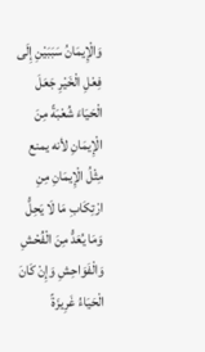وَالْإِيمَانُ سَبَبَيْنِ إِلَى فِعْلِ الْخَيْرِ جَعَلَ الْحَيَاءَ شُعْبَةً مِنَ الْإِيمَانِ لأنه يمنع مِثْلُ الْإِيمَانِ مِنِ ارْتِكَابِ مَا لَا يَحِلُّ وَمَا يُعَدُّ مِنَ الْفُحْشِ وَالْفَوَاحِشِ وَإِنْ كَانَ الْحَيَاءُ غَرِيزَةً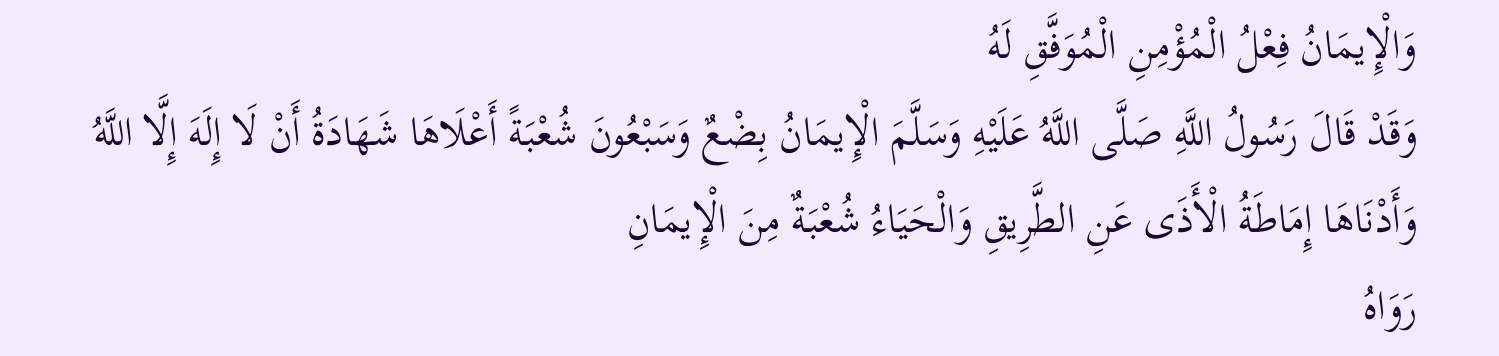وَالْإِيمَانُ فِعْلُ الْمُؤْمِنِ الْمُوَفَّقِ لَهُ
وَقَدْ قَالَ رَسُولُ اللَّهِ صَلَّى اللَّهُ عَلَيْهِ وَسَلَّمَ الْإِيمَانُ بِضْعٌ وَسَبْعُونَ شُعْبَةً أَعْلَاهَا شَهَادَةُ أَنْ لَا إِلَهَ إِلَّا اللَّهُ وَأَدْنَاهَا إِمَاطَةُ الْأَذَى عَنِ الطَّرِيقِ وَالْحَيَاءُ شُعْبَةٌ مِنَ الْإِيمَانِ
رَوَاهُ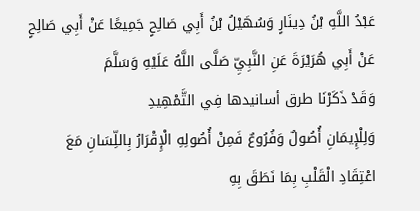عَبْدُ اللَّهِ بْنُ دِينَارٍ وَسُهَيْلُ بْنُ أَبِي صَالِحٍ جَمِيعًا عَنْ أَبِي صَالِحٍ عَنْ أَبِي هُرَيْرَةَ عَنِ النَّبِيِّ صَلَّى اللَّهُ عَلَيْهِ وَسَلَّمَ
وَقَدْ ذَكَرْنَا طرق أسانيدها فِي التَّمْهِيدِ
وَلِلْإِيمَانِ أُصُولٌ وَفُرُوعٌ فَمِنْ أُصُولِهِ الْإِقْرَارُ بِاللِّسَانِ مَعَ اعْتِقَادِ الْقَلْبِ بِمَا نَطَقَ بِهِ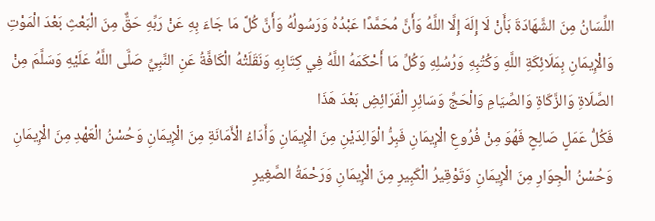اللِّسَانُ مِنَ الشَّهَادَةَ بَأَنْ لَا إِلَهَ إِلَّا اللَّهُ وَأَنَّ مُحَمَّدًا عَبْدُهُ وَرَسُولُهُ وَأَنَّ كُلَّ مَا جَاءَ بِهِ عَنْ رَبِّهِ حَقٌّ مِنَ الْبَعْثِ بَعْدَ الْمَوْتِ وَالْإِيمَانِ بِمَلَائِكَةِ اللَّهِ وَكُتُبِهِ وَرُسُلِهِ وَكُلِّ مَا أَحْكَمَهُ اللَّهُ فِي كِتَابِهِ وَنَقَلَتْهُ الْكَافَّةُ عَنِ النَّبِيِّ صَلَّى اللَّهُ عَلَيْهِ وَسَلَّمَ مِنْ الصَّلَاةِ وَالزَّكَاةِ وَالصِّيَامِ وَالْحَجِّ وَسَائِرِ الْفَرَائِضِ بَعْدَ هَذَا
فَكُلُّ عَمَلٍ صَالِحٍ فَهُوَ مِنْ فُرُوعِ الْإِيمَانِ فَبِرُّ الْوَالِدَيْنِ مِنَ الْإِيمَانِ وَأَدَاءُ الْأَمَانَةِ مِنَ الْإِيمَانِ وَحُسْنُ الْعَهْدِ مِنَ الْإِيمَانِ وَحُسْنُ الْجِوَارِ مِنَ الْإِيمَانِ وَتَوْقِيرُ الْكَبِيرِ مِنَ الْإِيمَانِ وَرَحْمَةُ الصَّغِيرِ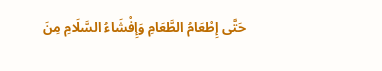حَتَّى إِطْعَامُ الطَّعَامِ وَإِفْشَاءُ السَّلَامِ مِنَ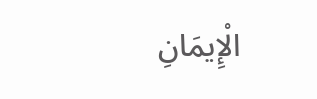الْإِيمَانِ